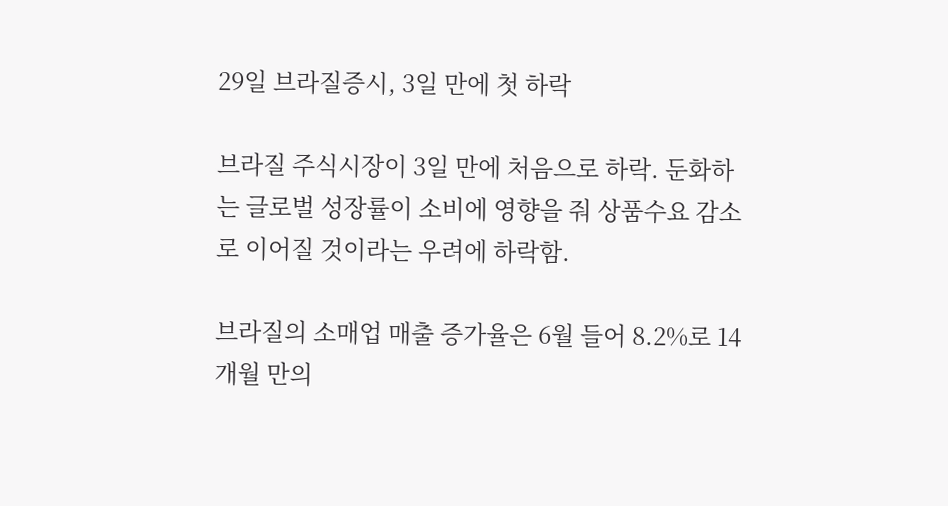29일 브라질증시, 3일 만에 첫 하락

브라질 주식시장이 3일 만에 처음으로 하락. 둔화하는 글로벌 성장률이 소비에 영향을 줘 상품수요 감소로 이어질 것이라는 우려에 하락함.

브라질의 소매업 매출 증가율은 6월 들어 8.2%로 14개월 만의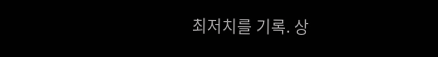최저치를 기록. 상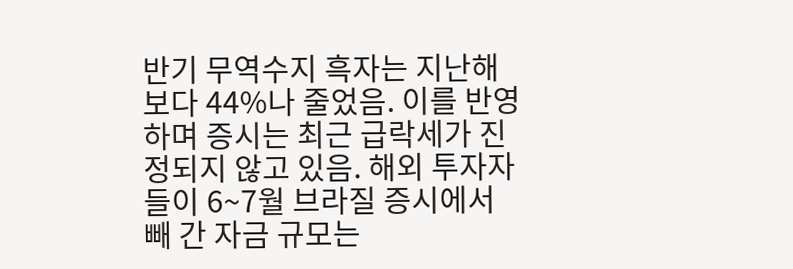반기 무역수지 흑자는 지난해보다 44%나 줄었음. 이를 반영하며 증시는 최근 급락세가 진정되지 않고 있음. 해외 투자자들이 6~7월 브라질 증시에서 빼 간 자금 규모는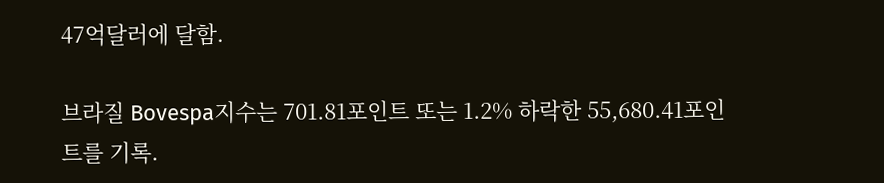47억달러에 달함.

브라질 Bovespa지수는 701.81포인트 또는 1.2% 하락한 55,680.41포인트를 기록.